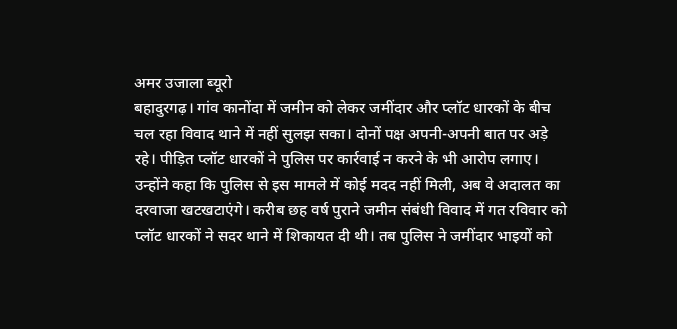अमर उजाला ब्यूरो
बहादुरगढ़। गांव कानोंदा में जमीन को लेकर जमींदार और प्लॉट धारकों के बीच चल रहा विवाद थाने में नहीं सुलझ सका। दोनों पक्ष अपनी-अपनी बात पर अड़े रहे। पीड़ित प्लॉट धारकों ने पुलिस पर कार्रवाई न करने के भी आरोप लगाए। उन्होंने कहा कि पुलिस से इस मामले में कोई मदद नहीं मिली, अब वे अदालत का दरवाजा खटखटाएंगे। करीब छह वर्ष पुराने जमीन संबंधी विवाद में गत रविवार को प्लॉट धारकों ने सदर थाने में शिकायत दी थी। तब पुलिस ने जमींदार भाइयों को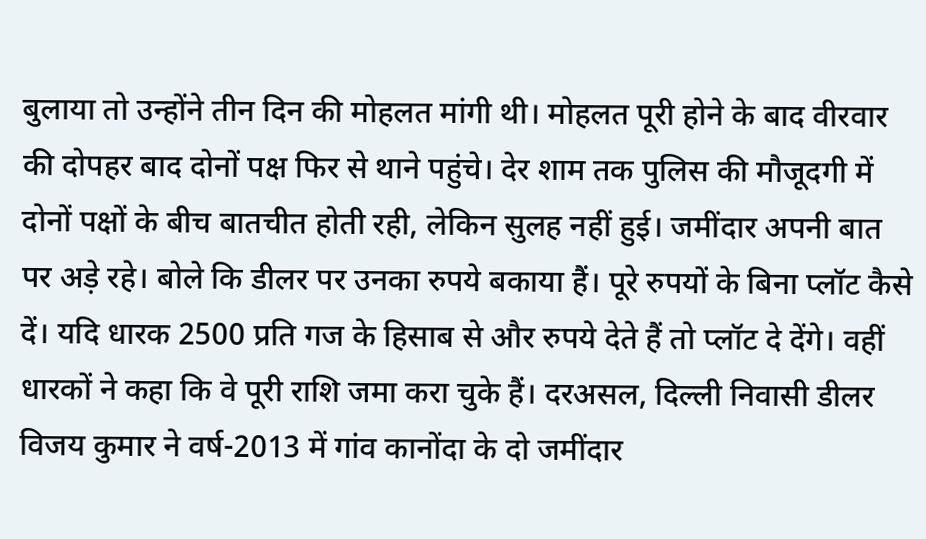बुलाया तो उन्होंने तीन दिन की मोहलत मांगी थी। मोहलत पूरी होने के बाद वीरवार की दोपहर बाद दोनों पक्ष फिर से थाने पहुंचे। देर शाम तक पुलिस की मौजूदगी में दोनों पक्षों के बीच बातचीत होती रही, लेकिन सुलह नहीं हुई। जमींदार अपनी बात पर अड़े रहे। बोले कि डीलर पर उनका रुपये बकाया हैं। पूरे रुपयों के बिना प्लॉट कैसे दें। यदि धारक 2500 प्रति गज के हिसाब से और रुपये देते हैं तो प्लॉट दे देंगे। वहीं धारकों ने कहा कि वे पूरी राशि जमा करा चुके हैं। दरअसल, दिल्ली निवासी डीलर विजय कुमार ने वर्ष-2013 में गांव कानोंदा के दो जमींदार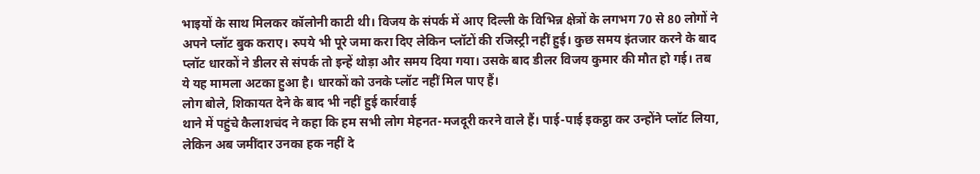भाइयों के साथ मिलकर कॉलोनी काटी थी। विजय के संपर्क में आए दिल्ली के विभिन्न क्षेत्रों के लगभग 70 से 80 लोगों ने अपने प्लॉट बुक कराए। रुपये भी पूरे जमा करा दिए लेकिन प्लॉटों की रजिस्ट्री नहीं हुई। कुछ समय इंतजार करने के बाद प्लॉट धारकों ने डीलर से संपर्क तो इन्हें थोड़ा और समय दिया गया। उसके बाद डीलर विजय कुमार की मौत हो गई। तब ये यह मामला अटका हुआ है। धारकों को उनके प्लॉट नहीं मिल पाए हैं।
लोग बोले, शिकायत देने के बाद भी नहीं हुई कार्रवाई
थाने में पहुंचे कैलाशचंद ने कहा कि हम सभी लोग मेहनत-मजदूरी करने वाले हैं। पाई-पाई इकट्ठा कर उन्होंने प्लॉट लिया, लेकिन अब जमींदार उनका हक नहीं दे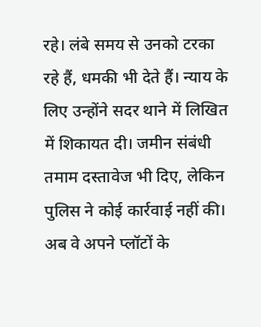रहे। लंबे समय से उनको टरका रहे हैं, धमकी भी देते हैं। न्याय के लिए उन्होंने सदर थाने में लिखित में शिकायत दी। जमीन संबंधी तमाम दस्तावेज भी दिए, लेकिन पुलिस ने कोई कार्रवाई नहीं की। अब वे अपने प्लॉटों के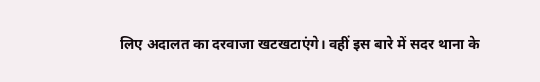लिए अदालत का दरवाजा खटखटाएंगे। वहीं इस बारे में सदर थाना के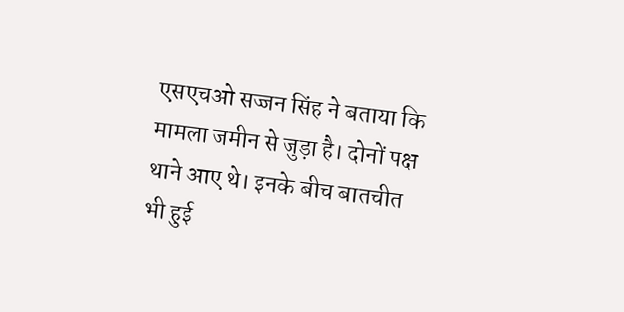एसएचओ सज्जन सिंह ने बताया कि मामला जमीन से जुड़ा है। दोनों पक्ष थाने आए थे। इनके बीच बातचीत भी हुई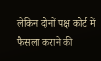लेकिन दोनों पक्ष कोर्ट में फैसला कराने की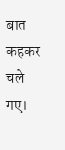बात कहकर चले गए।